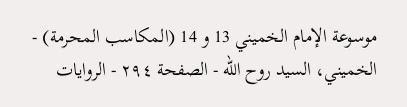موسوعة الإمام الخميني 13 و 14 (المكاسب المحرمة) - الخميني، السيد روح الله - الصفحة ٢٩٤ - الروايات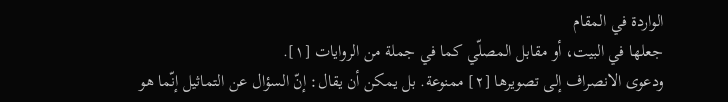الواردة في المقام
جعلها في البيت، أو مقابل المصلّي كما في جملة من الروايات [١].
ودعوى الانصراف إلى تصويرها [٢] ممنوعة. بل يمكن أن يقال: إنّ السؤال عن التماثيل إنّما هو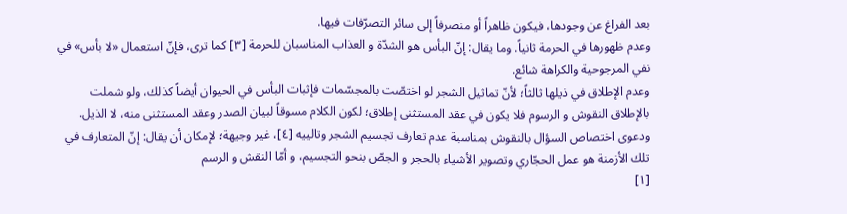بعد الفراغ عن وجودها، فيكون ظاهراً أو منصرفاً إلى سائر التصرّفات فيها.
وعدم ظهورها في الحرمة ثانياً. وما يقال: إنّ البأس هو الشدّة و العذاب المناسبان للحرمة [٣] كما ترى، فإنّ استعمال «لا بأس» في نفي المرجوحية والكراهة شائع.
وعدم الإطلاق في ذيلها ثالثاً؛ لأنّ تماثيل الشجر لو اختصّت بالمجسّمات فإثبات البأس في الحيوان أيضاً كذلك، ولو شملت بالإطلاق النقوش و الرسوم فلا يكون في عقد المستثنى إطلاق؛ لكون الكلام مسوقاً لبيان الصدر وعقد المستثنى منه، لا الذيل.
ودعوى اختصاص السؤال بالنقوش بمناسبة عدم تعارف تجسيم الشجر وتالييه [٤]، غير وجيهة؛ لإمكان أن يقال: إنّ المتعارف في تلك الأزمنة هو عمل الحجّاري وتصوير الأشياء بالحجر و الجصّ بنحو التجسيم، و أمّا النقش و الرسم
[١]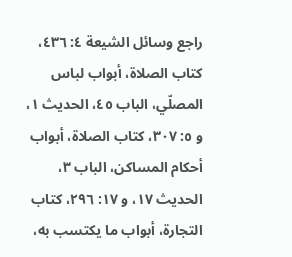راجع وسائل الشيعة ٤: ٤٣٦، كتاب الصلاة، أبواب لباس المصلّي، الباب ٤٥، الحديث ١، و ٥: ٣٠٧، كتاب الصلاة، أبواب أحكام المساكن، الباب ٣، الحديث ١٧، و ١٧: ٢٩٦، كتاب التجارة، أبواب ما يكتسب به،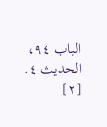الباب ٩٤، الحديث ٤.
[٢]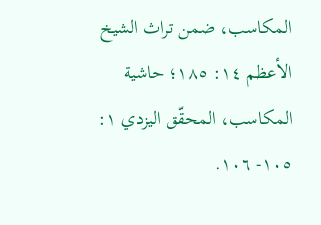المكاسب، ضمن تراث الشيخ الأعظم ١٤: ١٨٥؛ حاشية المكاسب، المحقّق اليزدي ١: ١٠٥- ١٠٦.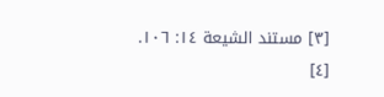[٣] مستند الشيعة ١٤: ١٠٦.
[٤]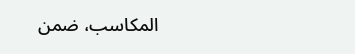المكاسب، ضمن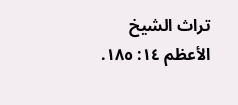تراث الشيخ الأعظم ١٤: ١٨٥.